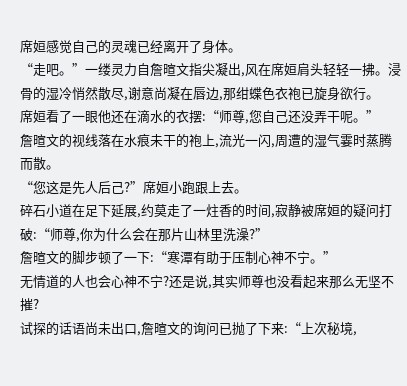席姮感觉自己的灵魂已经离开了身体。
“走吧。”一缕灵力自詹暄文指尖凝出,风在席姮肩头轻轻一拂。浸骨的湿冷悄然散尽,谢意尚凝在唇边,那绀蝶色衣袍已旋身欲行。
席姮看了一眼他还在滴水的衣摆:“师尊,您自己还没弄干呢。”
詹暄文的视线落在水痕未干的袍上,流光一闪,周遭的湿气霎时蒸腾而散。
“您这是先人后己?”席姮小跑跟上去。
碎石小道在足下延展,约莫走了一炷香的时间,寂静被席姮的疑问打破:“师尊,你为什么会在那片山林里洗澡?”
詹暄文的脚步顿了一下:“寒潭有助于压制心神不宁。”
无情道的人也会心神不宁?还是说,其实师尊也没看起来那么无坚不摧?
试探的话语尚未出口,詹暄文的询问已抛了下来:“上次秘境,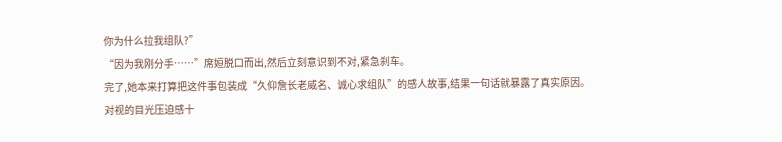你为什么拉我组队?”
“因为我刚分手……”席姮脱口而出,然后立刻意识到不对,紧急刹车。
完了,她本来打算把这件事包装成“久仰詹长老威名、诚心求组队”的感人故事,结果一句话就暴露了真实原因。
对视的目光压迫感十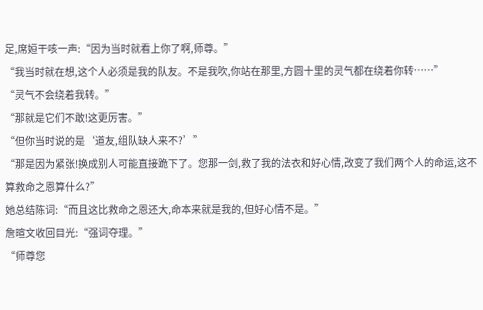足,席姮干咳一声:“因为当时就看上你了啊,师尊。”
“我当时就在想,这个人必须是我的队友。不是我吹,你站在那里,方圆十里的灵气都在绕着你转……”
“灵气不会绕着我转。”
“那就是它们不敢!这更厉害。”
“但你当时说的是‘道友,组队缺人来不?’”
“那是因为紧张!换成别人可能直接跪下了。您那一剑,救了我的法衣和好心情,改变了我们两个人的命运,这不算救命之恩算什么?”
她总结陈词:“而且这比救命之恩还大,命本来就是我的,但好心情不是。”
詹暄文收回目光:“强词夺理。”
“师尊您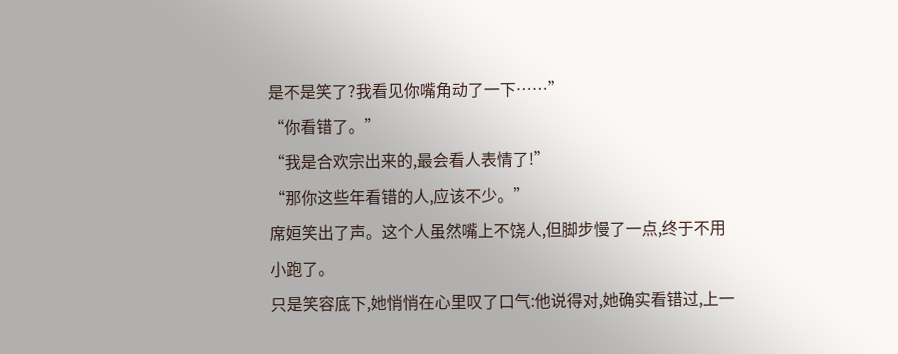是不是笑了?我看见你嘴角动了一下……”
“你看错了。”
“我是合欢宗出来的,最会看人表情了!”
“那你这些年看错的人,应该不少。”
席姮笑出了声。这个人虽然嘴上不饶人,但脚步慢了一点,终于不用小跑了。
只是笑容底下,她悄悄在心里叹了口气:他说得对,她确实看错过,上一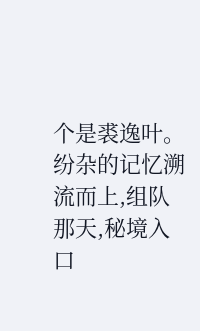个是裘逸叶。
纷杂的记忆溯流而上,组队那天,秘境入口